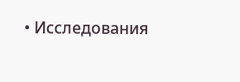• Исследования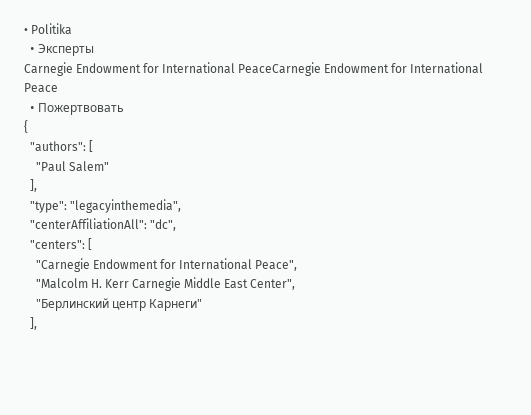• Politika
  • Эксперты
Carnegie Endowment for International PeaceCarnegie Endowment for International Peace
  • Пожертвовать
{
  "authors": [
    "Paul Salem"
  ],
  "type": "legacyinthemedia",
  "centerAffiliationAll": "dc",
  "centers": [
    "Carnegie Endowment for International Peace",
    "Malcolm H. Kerr Carnegie Middle East Center",
    "Берлинский центр Карнеги"
  ],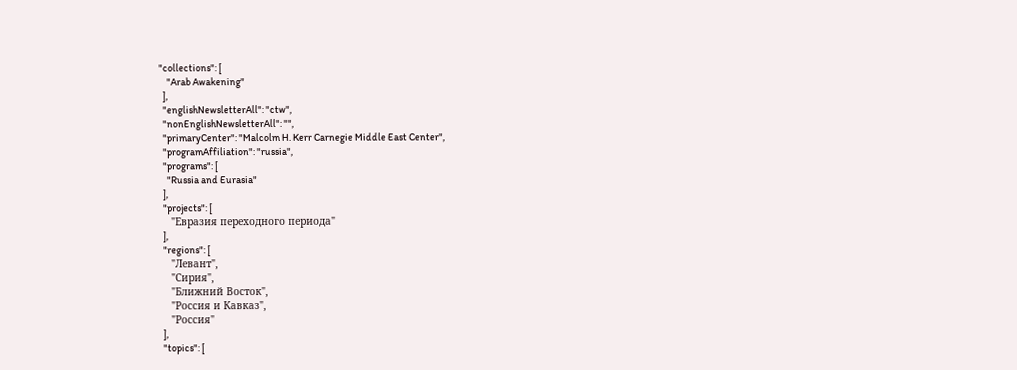"collections": [
    "Arab Awakening"
  ],
  "englishNewsletterAll": "ctw",
  "nonEnglishNewsletterAll": "",
  "primaryCenter": "Malcolm H. Kerr Carnegie Middle East Center",
  "programAffiliation": "russia",
  "programs": [
    "Russia and Eurasia"
  ],
  "projects": [
    "Евразия переходного периода"
  ],
  "regions": [
    "Левант",
    "Сирия",
    "Ближний Восток",
    "Россия и Кавказ",
    "Россия"
  ],
  "topics": [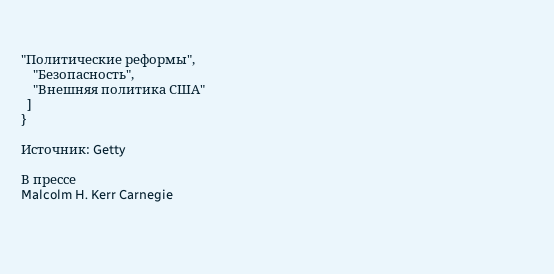"Политические реформы",
    "Безопасность",
    "Внешняя политика США"
  ]
}

Источник: Getty

В прессе
Malcolm H. Kerr Carnegie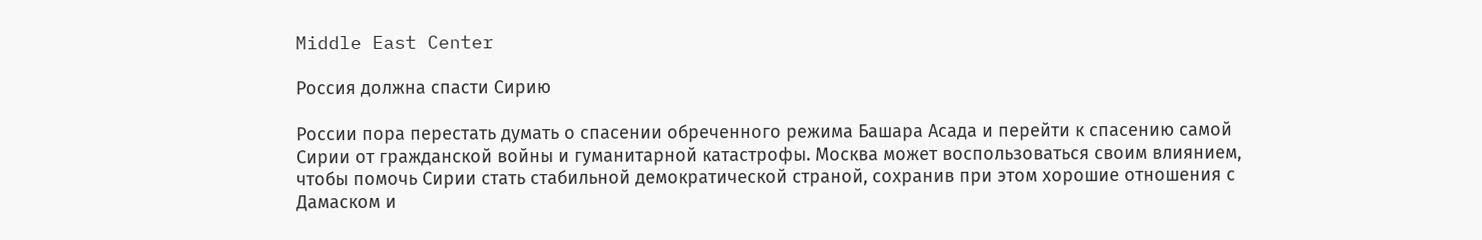Middle East Center

Россия должна спасти Сирию

России пора перестать думать о спасении обреченного режима Башара Асада и перейти к спасению самой Сирии от гражданской войны и гуманитарной катастрофы. Москва может воспользоваться своим влиянием, чтобы помочь Сирии стать стабильной демократической страной, сохранив при этом хорошие отношения с Дамаском и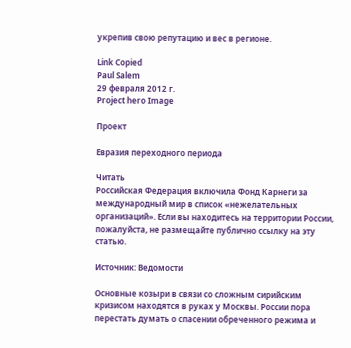укрепив свою репутацию и вес в регионе.

Link Copied
Paul Salem
29 февраля 2012 г.
Project hero Image

Проект

Евразия переходного периода

Читать
Российская Федерация включила Фонд Карнеги за международный мир в список «нежелательных организаций». Если вы находитесь на территории России, пожалуйста, не размещайте публично ссылку на эту статью.

Источник: Ведомости

Основные козыри в связи со сложным сирийским кризисом находятся в руках у Москвы. России пора перестать думать о спасении обреченного режима и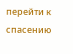перейти к спасению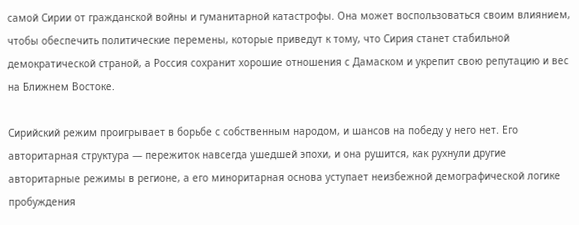самой Сирии от гражданской войны и гуманитарной катастрофы. Она может воспользоваться своим влиянием, чтобы обеспечить политические перемены, которые приведут к тому, что Сирия станет стабильной демократической страной, а Россия сохранит хорошие отношения с Дамаском и укрепит свою репутацию и вес на Ближнем Востоке.

Сирийский режим проигрывает в борьбе с собственным народом, и шансов на победу у него нет. Его авторитарная структура — пережиток навсегда ушедшей эпохи, и она рушится, как рухнули другие авторитарные режимы в регионе, а его миноритарная основа уступает неизбежной демографической логике пробуждения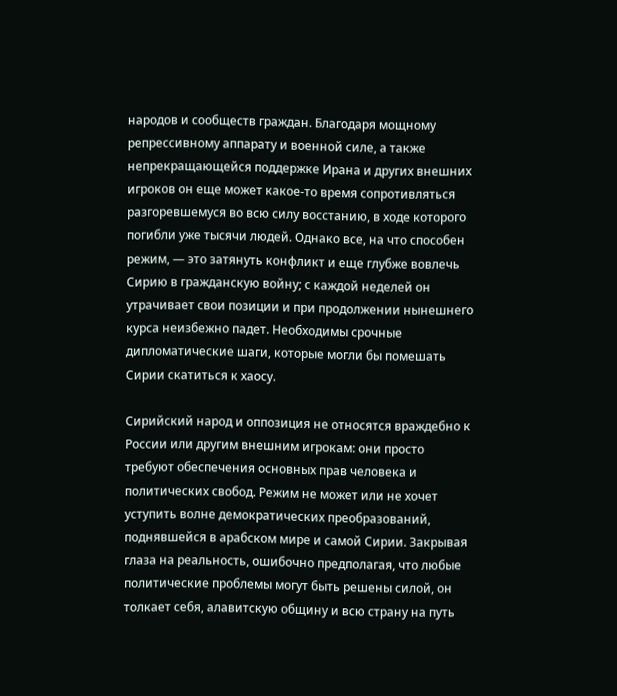народов и сообществ граждан. Благодаря мощному репрессивному аппарату и военной силе, а также непрекращающейся поддержке Ирана и других внешних игроков он еще может какое-то время сопротивляться разгоревшемуся во всю силу восстанию, в ходе которого погибли уже тысячи людей. Однако все, на что способен режим, — это затянуть конфликт и еще глубже вовлечь Сирию в гражданскую войну; с каждой неделей он утрачивает свои позиции и при продолжении нынешнего курса неизбежно падет. Необходимы срочные дипломатические шаги, которые могли бы помешать Сирии скатиться к хаосу.

Сирийский народ и оппозиция не относятся враждебно к России или другим внешним игрокам: они просто требуют обеспечения основных прав человека и политических свобод. Режим не может или не хочет уступить волне демократических преобразований, поднявшейся в арабском мире и самой Сирии. Закрывая глаза на реальность, ошибочно предполагая, что любые политические проблемы могут быть решены силой, он толкает себя, алавитскую общину и всю страну на путь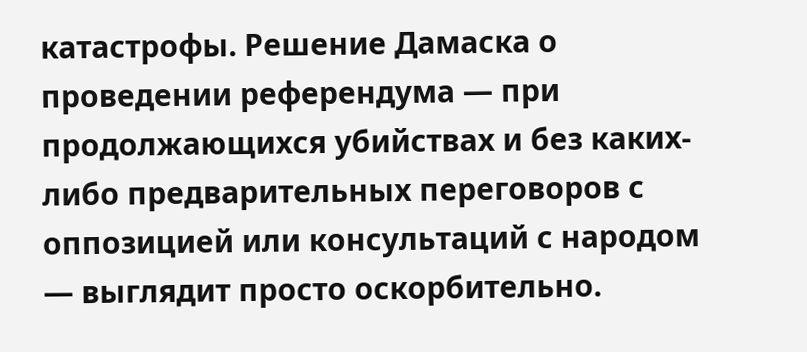катастрофы. Решение Дамаска о проведении референдума — при продолжающихся убийствах и без каких-либо предварительных переговоров с оппозицией или консультаций с народом — выглядит просто оскорбительно.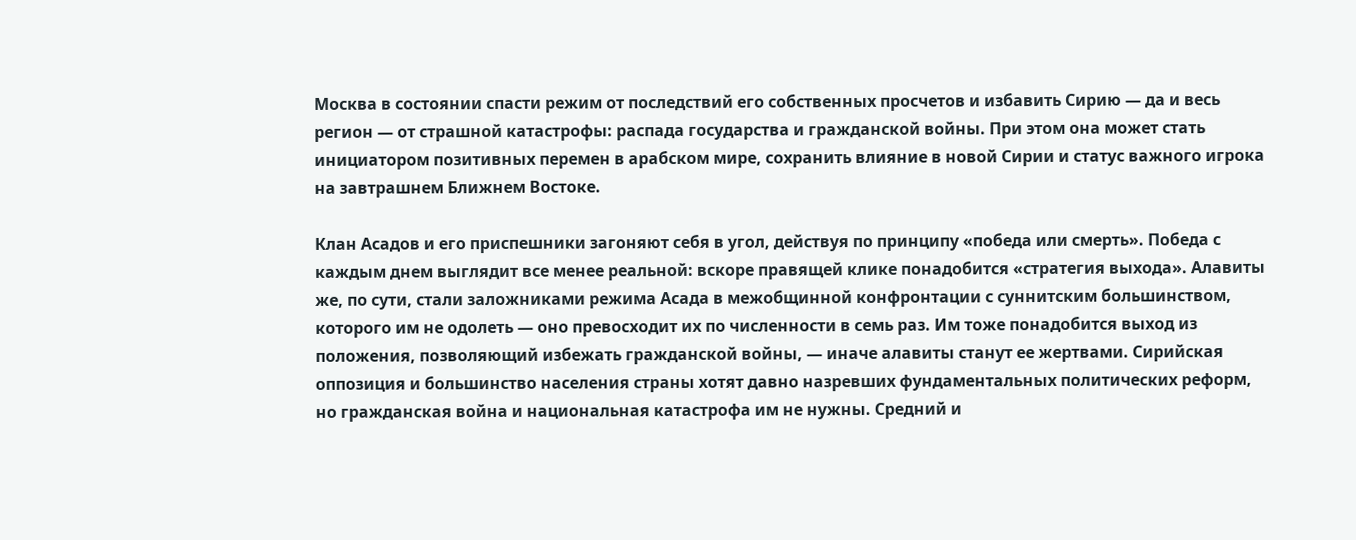Москва в состоянии спасти режим от последствий его собственных просчетов и избавить Сирию — да и весь регион — от страшной катастрофы: распада государства и гражданской войны. При этом она может стать инициатором позитивных перемен в арабском мире, сохранить влияние в новой Сирии и статус важного игрока на завтрашнем Ближнем Востоке.

Клан Асадов и его приспешники загоняют себя в угол, действуя по принципу «победа или смерть». Победа с каждым днем выглядит все менее реальной: вскоре правящей клике понадобится «стратегия выхода». Алавиты же, по сути, стали заложниками режима Асада в межобщинной конфронтации с суннитским большинством, которого им не одолеть — оно превосходит их по численности в семь раз. Им тоже понадобится выход из положения, позволяющий избежать гражданской войны, — иначе алавиты станут ее жертвами. Сирийская оппозиция и большинство населения страны хотят давно назревших фундаментальных политических реформ, но гражданская война и национальная катастрофа им не нужны. Средний и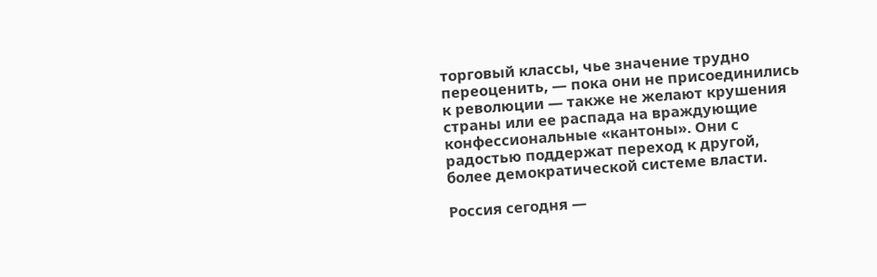торговый классы, чье значение трудно переоценить, — пока они не присоединились к революции — также не желают крушения страны или ее распада на враждующие конфессиональные «кантоны». Они с радостью поддержат переход к другой, более демократической системе власти.

Россия сегодня —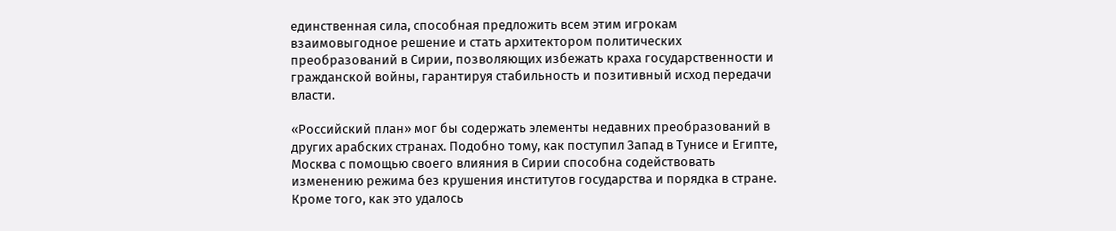единственная сила, способная предложить всем этим игрокам взаимовыгодное решение и стать архитектором политических преобразований в Сирии, позволяющих избежать краха государственности и гражданской войны, гарантируя стабильность и позитивный исход передачи власти.

«Российский план» мог бы содержать элементы недавних преобразований в других арабских странах. Подобно тому, как поступил Запад в Тунисе и Египте, Москва с помощью своего влияния в Сирии способна содействовать изменению режима без крушения институтов государства и порядка в стране. Кроме того, как это удалось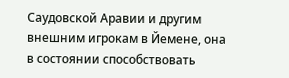Саудовской Аравии и другим внешним игрокам в Йемене, она в состоянии способствовать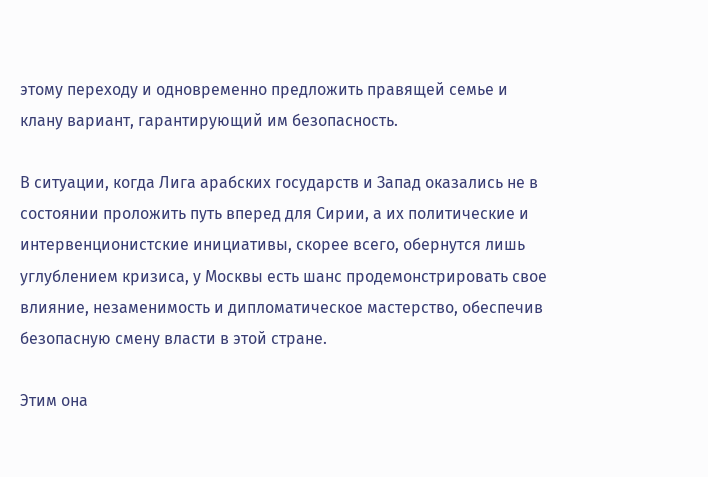этому переходу и одновременно предложить правящей семье и клану вариант, гарантирующий им безопасность.

В ситуации, когда Лига арабских государств и Запад оказались не в состоянии проложить путь вперед для Сирии, а их политические и интервенционистские инициативы, скорее всего, обернутся лишь углублением кризиса, у Москвы есть шанс продемонстрировать свое влияние, незаменимость и дипломатическое мастерство, обеспечив безопасную смену власти в этой стране.

Этим она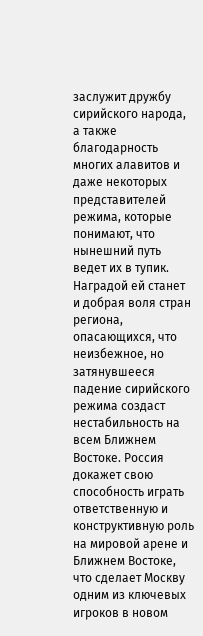заслужит дружбу сирийского народа, а также благодарность многих алавитов и даже некоторых представителей режима, которые понимают, что нынешний путь ведет их в тупик. Наградой ей станет и добрая воля стран региона, опасающихся, что неизбежное, но затянувшееся падение сирийского режима создаст нестабильность на всем Ближнем Востоке. Россия докажет свою способность играть ответственную и конструктивную роль на мировой арене и Ближнем Востоке, что сделает Москву одним из ключевых игроков в новом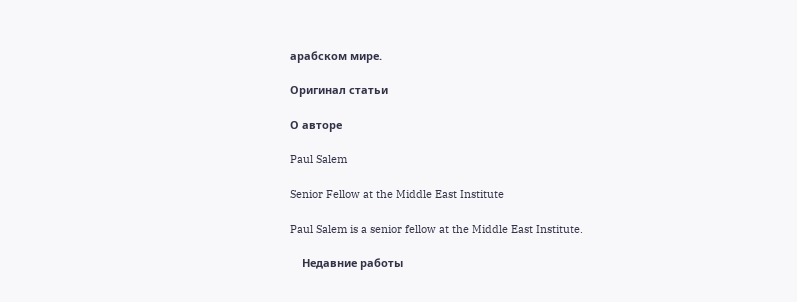арабском мире.

Оригинал статьи

О авторе

Paul Salem

Senior Fellow at the Middle East Institute

Paul Salem is a senior fellow at the Middle East Institute.

    Недавние работы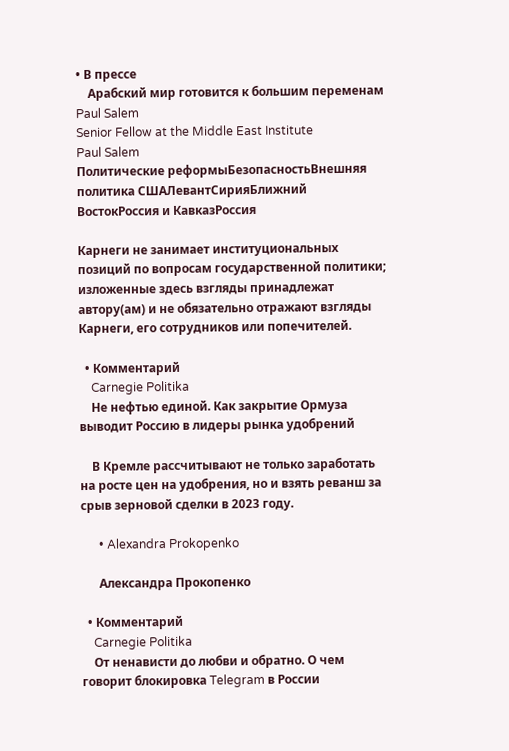• В прессе
    Арабский мир готовится к большим переменам
Paul Salem
Senior Fellow at the Middle East Institute
Paul Salem
Политические реформыБезопасностьВнешняя политика СШАЛевантСирияБлижний ВостокРоссия и КавказРоссия

Карнеги не занимает институциональных позиций по вопросам государственной политики; изложенные здесь взгляды принадлежат автору(ам) и не обязательно отражают взгляды Карнеги, его сотрудников или попечителей.

  • Комментарий
    Carnegie Politika
    Не нефтью единой. Как закрытие Ормуза выводит Россию в лидеры рынка удобрений

    В Кремле рассчитывают не только заработать на росте цен на удобрения, но и взять реванш за срыв зерновой сделки в 2023 году.

      • Alexandra Prokopenko

      Александра Прокопенко

  • Комментарий
    Carnegie Politika
    От ненависти до любви и обратно. О чем говорит блокировка Telegram в России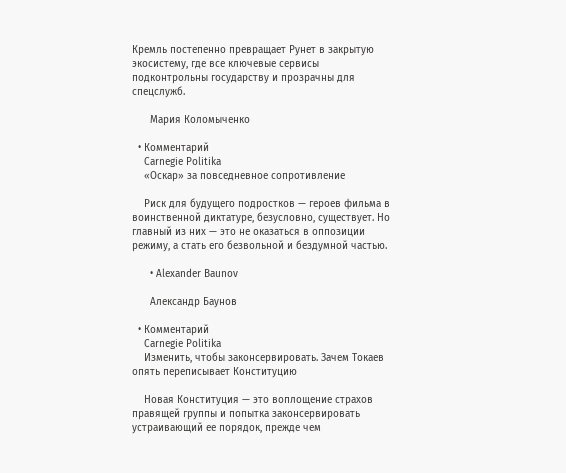Кремль постепенно превращает Рунет в закрытую экосистему, где все ключевые сервисы подконтрольны государству и прозрачны для спецслужб.

      Мария Коломыченко

  • Комментарий
    Carnegie Politika
    «Оскар» за повседневное сопротивление

    Риск для будущего подростков — героев фильма в воинственной диктатуре, безусловно, существует. Но главный из них — это не оказаться в оппозиции режиму, а стать его безвольной и бездумной частью.

      • Alexander Baunov

      Александр Баунов

  • Комментарий
    Carnegie Politika
    Изменить, чтобы законсервировать. Зачем Токаев опять переписывает Конституцию

    Новая Конституция — это воплощение страхов правящей группы и попытка законсервировать устраивающий ее порядок, прежде чем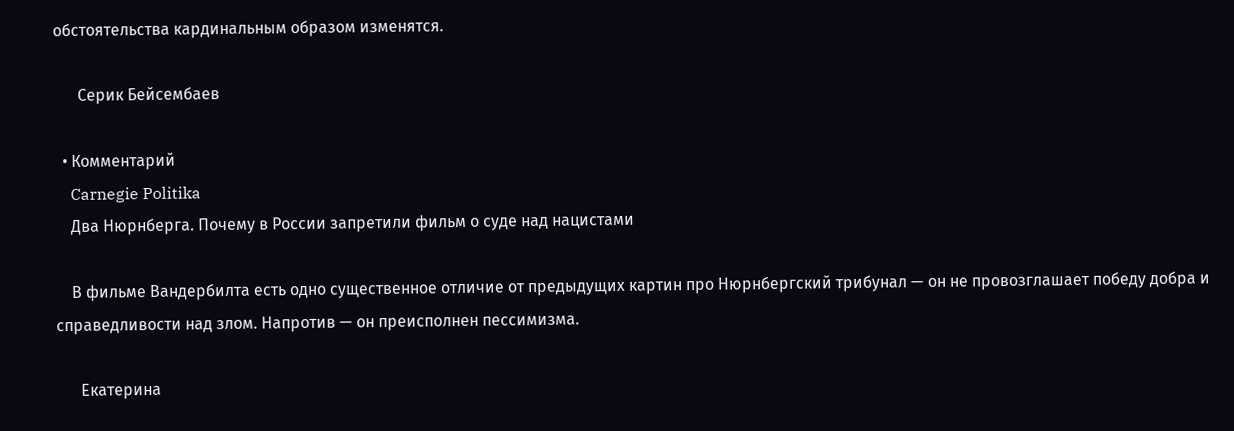обстоятельства кардинальным образом изменятся.

      Серик Бейсембаев

  • Комментарий
    Carnegie Politika
    Два Нюрнберга. Почему в России запретили фильм о суде над нацистами

    В фильме Вандербилта есть одно существенное отличие от предыдущих картин про Нюрнбергский трибунал — он не провозглашает победу добра и справедливости над злом. Напротив — он преисполнен пессимизма.

      Екатерина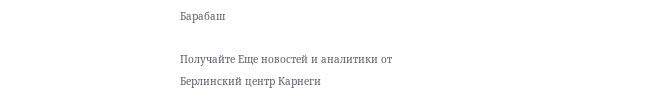Барабаш

Получайте Еще новостей и аналитики от
Берлинский центр Карнеги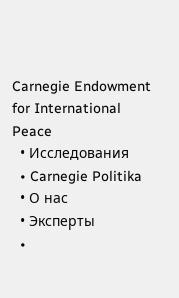Carnegie Endowment for International Peace
  • Исследования
  • Carnegie Politika
  • О нас
  • Эксперты
  •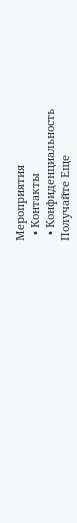Мероприятия
  • Контакты
  • Конфиденциальность
Получайте Еще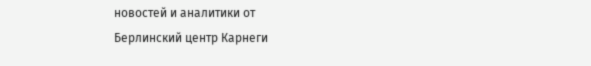новостей и аналитики от
Берлинский центр Карнеги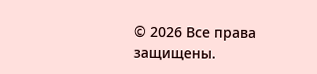© 2026 Все права защищены.